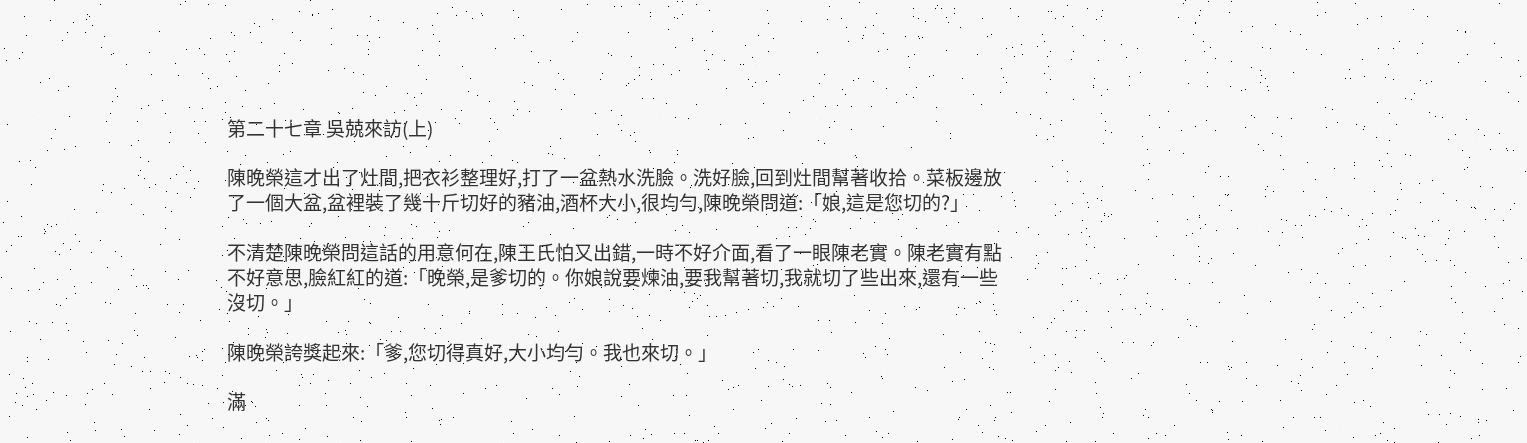第二十七章 吳兢來訪(上)

陳晚榮這才出了灶間,把衣衫整理好,打了一盆熱水洗臉。洗好臉,回到灶間幫著收拾。菜板邊放了一個大盆,盆裡裝了幾十斤切好的豬油,酒杯大小,很均勻,陳晚榮問道:「娘,這是您切的?」

不清楚陳晚榮問這話的用意何在,陳王氏怕又出錯,一時不好介面,看了一眼陳老實。陳老實有點不好意思,臉紅紅的道:「晚榮,是爹切的。你娘說要煉油,要我幫著切,我就切了些出來,還有一些沒切。」

陳晚榮誇獎起來:「爹,您切得真好,大小均勻。我也來切。」

滿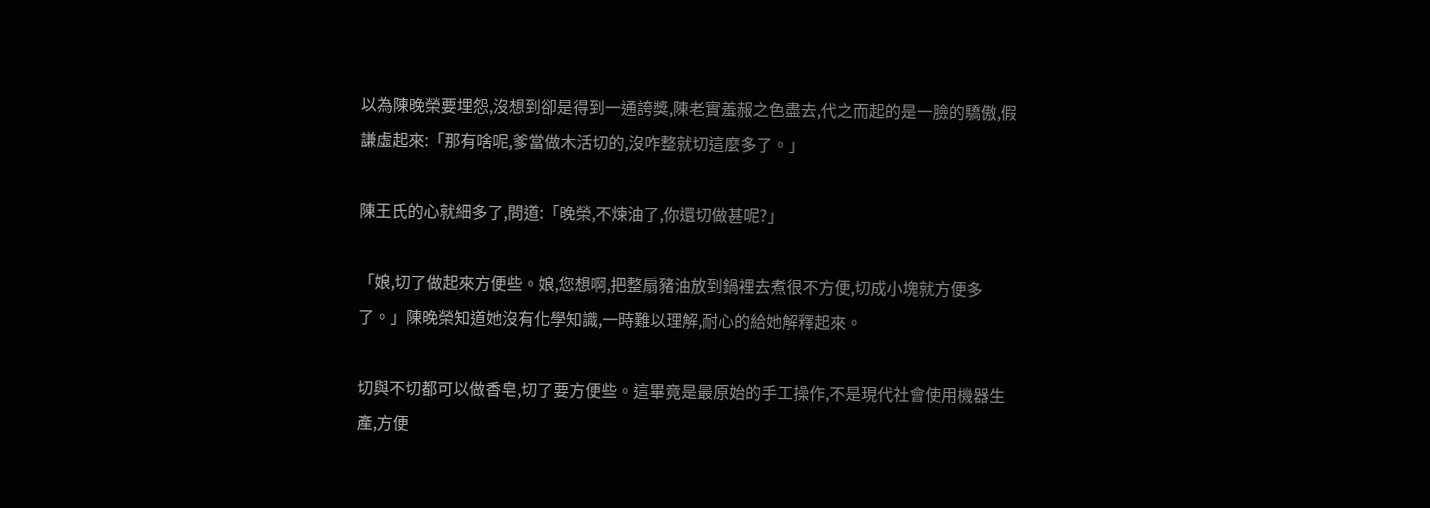以為陳晚榮要埋怨,沒想到卻是得到一通誇獎,陳老實羞赧之色盡去,代之而起的是一臉的驕傲,假謙虛起來:「那有啥呢,爹當做木活切的,沒咋整就切這麼多了。」

陳王氏的心就細多了,問道:「晚榮,不煉油了,你還切做甚呢?」

「娘,切了做起來方便些。娘,您想啊,把整扇豬油放到鍋裡去煮很不方便,切成小塊就方便多了。」陳晚榮知道她沒有化學知識,一時難以理解,耐心的給她解釋起來。

切與不切都可以做香皂,切了要方便些。這畢竟是最原始的手工操作,不是現代社會使用機器生產,方便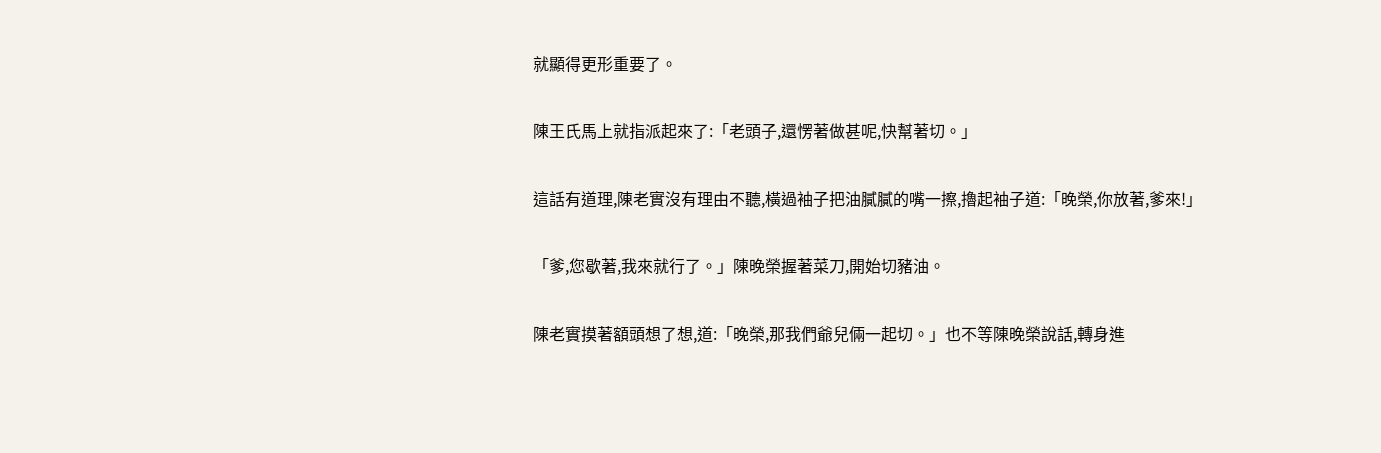就顯得更形重要了。

陳王氏馬上就指派起來了:「老頭子,還愣著做甚呢,快幫著切。」

這話有道理,陳老實沒有理由不聽,橫過袖子把油膩膩的嘴一擦,擼起袖子道:「晚榮,你放著,爹來!」

「爹,您歇著,我來就行了。」陳晚榮握著菜刀,開始切豬油。

陳老實摸著額頭想了想,道:「晚榮,那我們爺兒倆一起切。」也不等陳晚榮說話,轉身進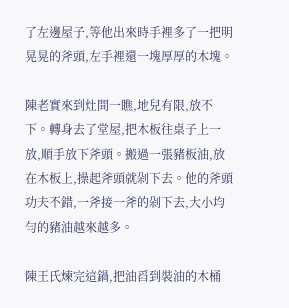了左邊屋子,等他出來時手裡多了一把明晃晃的斧頭,左手裡還一塊厚厚的木塊。

陳老實來到灶間一瞧,地兒有限,放不下。轉身去了堂屋,把木板往桌子上一放,順手放下斧頭。搬過一張豬板油,放在木板上,操起斧頭就剁下去。他的斧頭功夫不錯,一斧接一斧的剁下去,大小均勻的豬油越來越多。

陳王氏煉完這鍋,把油舀到裝油的木桶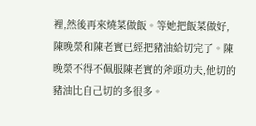裡,然後再來燒菜做飯。等她把飯菜做好,陳晚榮和陳老實已經把豬油給切完了。陳晚榮不得不佩服陳老實的斧頭功夫,他切的豬油比自己切的多很多。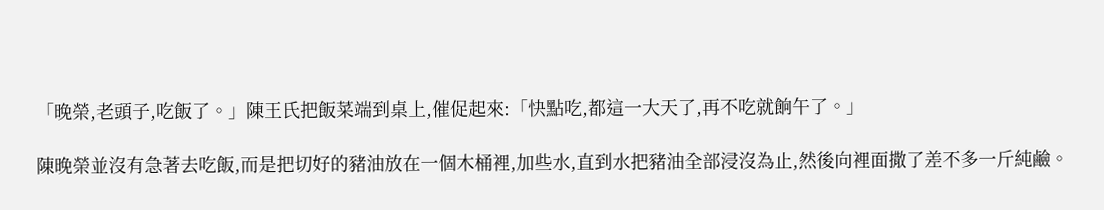「晚榮,老頭子,吃飯了。」陳王氏把飯菜端到桌上,催促起來:「快點吃,都這一大天了,再不吃就餉午了。」

陳晚榮並沒有急著去吃飯,而是把切好的豬油放在一個木桶裡,加些水,直到水把豬油全部浸沒為止,然後向裡面撒了差不多一斤純鹼。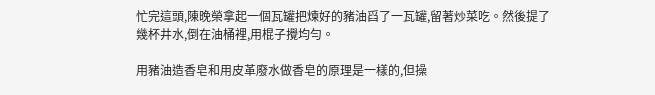忙完這頭,陳晚榮拿起一個瓦罐把煉好的豬油舀了一瓦罐,留著炒菜吃。然後提了幾杯井水,倒在油桶裡,用棍子攪均勻。

用豬油造香皂和用皮革廢水做香皂的原理是一樣的,但操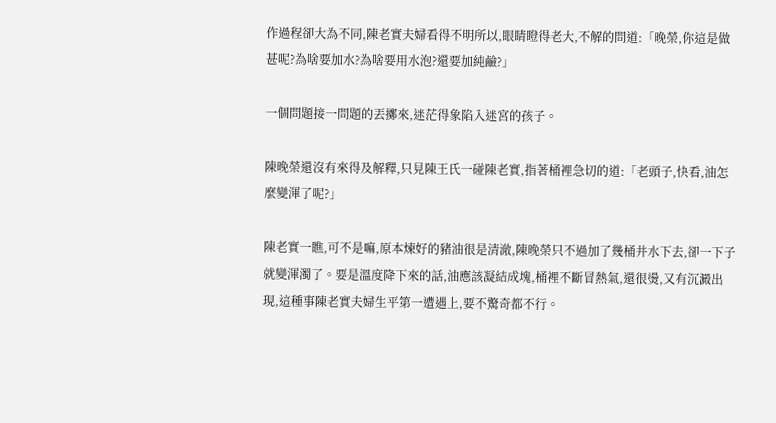作過程卻大為不同,陳老實夫婦看得不明所以,眼睛瞪得老大,不解的問道:「晚榮,你這是做甚呢?為啥要加水?為啥要用水泡?還要加純鹼?」

一個問題接一問題的丟擲來,迷茫得象陷入迷宮的孩子。

陳晚榮還沒有來得及解釋,只見陳王氏一碰陳老實,指著桶裡急切的道:「老頭子,快看,油怎麼變渾了呢?」

陳老實一瞧,可不是嘛,原本煉好的豬油很是清澈,陳晚榮只不過加了幾桶井水下去,卻一下子就變渾濁了。要是溫度降下來的話,油應該凝結成塊,桶裡不斷冒熱氣,還很燙,又有沉澱出現,這種事陳老實夫婦生平第一遭遇上,要不驚奇都不行。